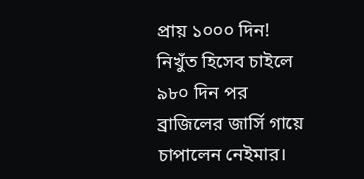প্রায় ১০০০ দিন! নিখুঁত হিসেব চাইলে ৯৮০ দিন পর ব্রাজিলের জার্সি গায়ে চাপালেন নেইমার।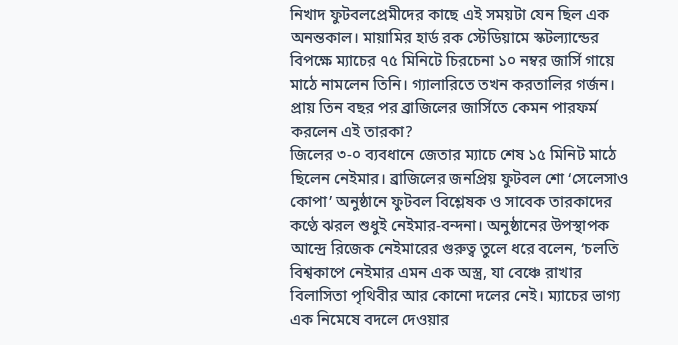নিখাদ ফুটবলপ্রেমীদের কাছে এই সময়টা যেন ছিল এক অনন্তকাল। মায়ামির হার্ড রক স্টেডিয়ামে স্কটল্যান্ডের বিপক্ষে ম্যাচের ৭৫ মিনিটে চিরচেনা ১০ নম্বর জার্সি গায়ে মাঠে নামলেন তিনি। গ্যালারিতে তখন করতালির গর্জন। প্রায় তিন বছর পর ব্রাজিলের জার্সিতে কেমন পারফর্ম করলেন এই তারকা?
জিলের ৩-০ ব্যবধানে জেতার ম্যাচে শেষ ১৫ মিনিট মাঠে ছিলেন নেইমার। ব্রাজিলের জনপ্রিয় ফুটবল শো ‘সেলেসাও কোপা’ অনুষ্ঠানে ফুটবল বিশ্লেষক ও সাবেক তারকাদের কণ্ঠে ঝরল শুধুই নেইমার-বন্দনা। অনুষ্ঠানের উপস্থাপক আন্দ্রে রিজেক নেইমারের গুরুত্ব তুলে ধরে বলেন, ‘চলতি বিশ্বকাপে নেইমার এমন এক অস্ত্র, যা বেঞ্চে রাখার বিলাসিতা পৃথিবীর আর কোনো দলের নেই। ম্যাচের ভাগ্য এক নিমেষে বদলে দেওয়ার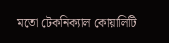মতো টেকনিক্যাল কোয়ালিটি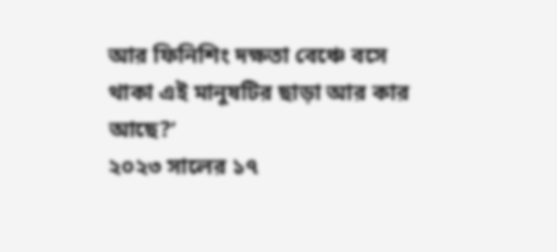আর ফিনিশিং দক্ষতা বেঞ্চে বসে থাকা এই মানুষটির ছাড়া আর কার আছে?’
২০২৩ সালের ১৭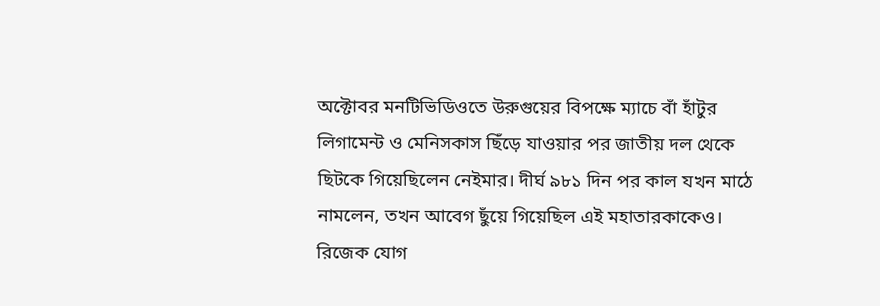অক্টোবর মনটিভিডিওতে উরুগুয়ের বিপক্ষে ম্যাচে বাঁ হাঁটুর লিগামেন্ট ও মেনিসকাস ছিঁড়ে যাওয়ার পর জাতীয় দল থেকে ছিটকে গিয়েছিলেন নেইমার। দীর্ঘ ৯৮১ দিন পর কাল যখন মাঠে নামলেন, তখন আবেগ ছুঁয়ে গিয়েছিল এই মহাতারকাকেও। রিজেক যোগ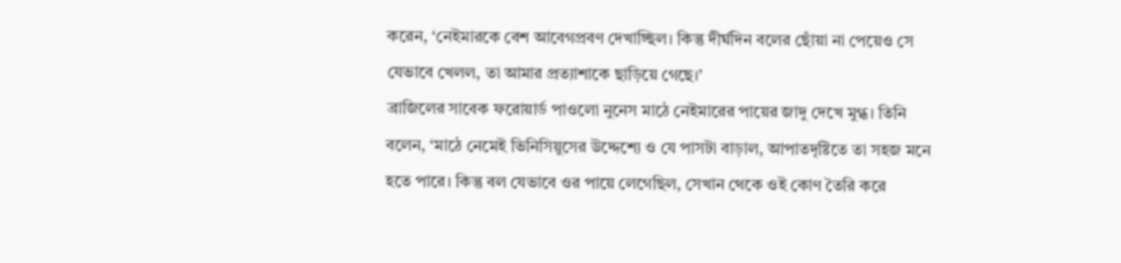করেন, ‘নেইমারকে বেশ আবেগপ্রবণ দেখাচ্ছিল। কিন্তু দীর্ঘদিন বলের ছোঁয়া না পেয়েও সে যেভাবে খেলল, তা আমার প্রত্যাশাকে ছাড়িয়ে গেছে।’
ব্রাজিলের সাবেক ফরোয়ার্ড পাওলো নুনেস মাঠে নেইমারের পায়ের জাদু দেখে মুগ্ধ। তিনি বলেন, ‘মাঠে নেমেই ভিনিসিয়ুসের উদ্দেশ্যে ও যে পাসটা বাড়াল, আপাতদৃষ্টিতে তা সহজ মনে হতে পারে। কিন্তু বল যেভাবে ওর পায়ে লেগেছিল, সেখান থেকে ওই কোণ তৈরি করে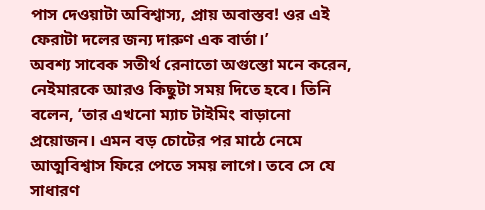পাস দেওয়াটা অবিশ্বাস্য, প্রায় অবাস্তব! ওর এই ফেরাটা দলের জন্য দারুণ এক বার্তা।’
অবশ্য সাবেক সতীর্থ রেনাতো অগুস্তো মনে করেন, নেইমারকে আরও কিছুটা সময় দিতে হবে। তিনি বলেন, ‘তার এখনো ম্যাচ টাইমিং বাড়ানো প্রয়োজন। এমন বড় চোটের পর মাঠে নেমে আত্মবিশ্বাস ফিরে পেতে সময় লাগে। তবে সে যে সাধারণ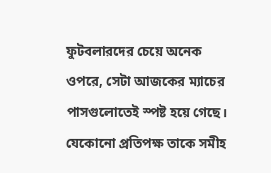ফুটবলারদের চেয়ে অনেক ওপরে, সেটা আজকের ম্যাচের পাসগুলোতেই স্পষ্ট হয়ে গেছে। যেকোনো প্রতিপক্ষ তাকে সমীহ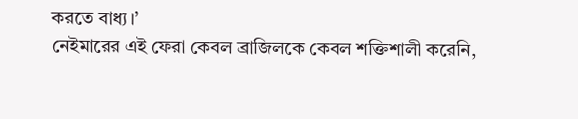করতে বাধ্য।’
নেইমারের এই ফেরা কেবল ব্রাজিলকে কেবল শক্তিশালী করেনি,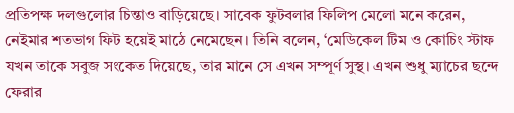প্রতিপক্ষ দলগুলোর চিন্তাও বাড়িয়েছে। সাবেক ফুটবলার ফিলিপ মেলো মনে করেন, নেইমার শতভাগ ফিট হয়েই মাঠে নেমেছেন। তিনি বলেন, ‘মেডিকেল টিম ও কোচিং স্টাফ যখন তাকে সবুজ সংকেত দিয়েছে, তার মানে সে এখন সম্পূর্ণ সুস্থ। এখন শুধু ম্যাচের ছন্দে ফেরার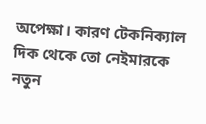অপেক্ষা। কারণ টেকনিক্যাল দিক থেকে তো নেইমারকে নতুন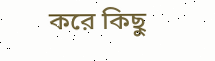করে কিছু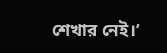শেখার নেই।’